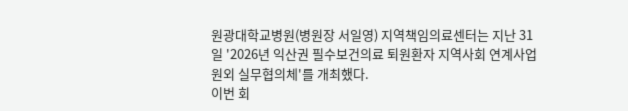원광대학교병원(병원장 서일영) 지역책임의료센터는 지난 31일 '2026년 익산권 필수보건의료 퇴원환자 지역사회 연계사업 원외 실무협의체'를 개최했다.
이번 회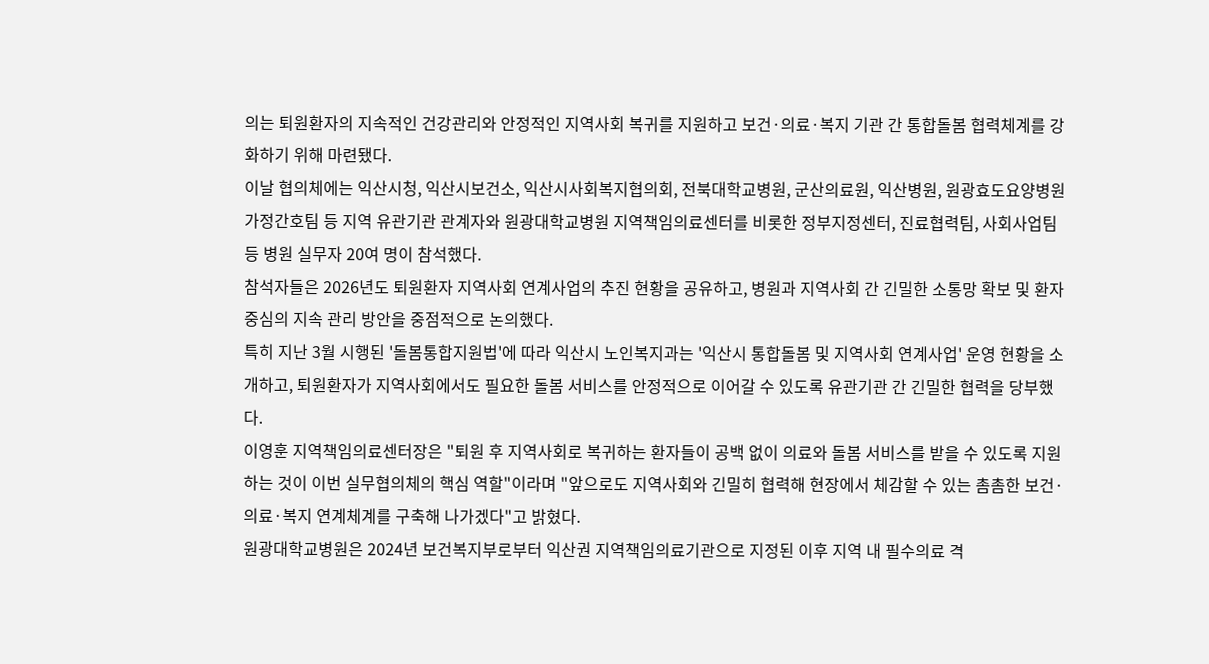의는 퇴원환자의 지속적인 건강관리와 안정적인 지역사회 복귀를 지원하고 보건·의료·복지 기관 간 통합돌봄 협력체계를 강화하기 위해 마련됐다.
이날 협의체에는 익산시청, 익산시보건소, 익산시사회복지협의회, 전북대학교병원, 군산의료원, 익산병원, 원광효도요양병원 가정간호팀 등 지역 유관기관 관계자와 원광대학교병원 지역책임의료센터를 비롯한 정부지정센터, 진료협력팀, 사회사업팀 등 병원 실무자 20여 명이 참석했다.
참석자들은 2026년도 퇴원환자 지역사회 연계사업의 추진 현황을 공유하고, 병원과 지역사회 간 긴밀한 소통망 확보 및 환자 중심의 지속 관리 방안을 중점적으로 논의했다.
특히 지난 3월 시행된 '돌봄통합지원법'에 따라 익산시 노인복지과는 '익산시 통합돌봄 및 지역사회 연계사업' 운영 현황을 소개하고, 퇴원환자가 지역사회에서도 필요한 돌봄 서비스를 안정적으로 이어갈 수 있도록 유관기관 간 긴밀한 협력을 당부했다.
이영훈 지역책임의료센터장은 "퇴원 후 지역사회로 복귀하는 환자들이 공백 없이 의료와 돌봄 서비스를 받을 수 있도록 지원하는 것이 이번 실무협의체의 핵심 역할"이라며 "앞으로도 지역사회와 긴밀히 협력해 현장에서 체감할 수 있는 촘촘한 보건·의료·복지 연계체계를 구축해 나가겠다"고 밝혔다.
원광대학교병원은 2024년 보건복지부로부터 익산권 지역책임의료기관으로 지정된 이후 지역 내 필수의료 격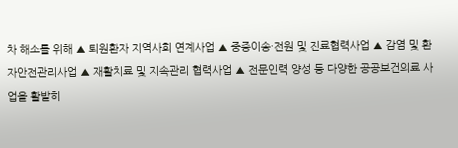차 해소를 위해 ▲ 퇴원환자 지역사회 연계사업 ▲ 중증이송·전원 및 진료협력사업 ▲ 감염 및 환자안전관리사업 ▲ 재활치료 및 지속관리 협력사업 ▲ 전문인력 양성 등 다양한 공공보건의료 사업을 활발히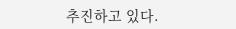추진하고 있다.